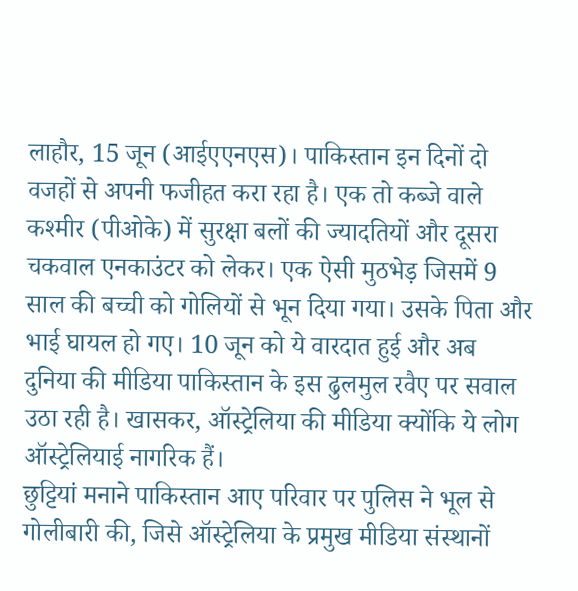लाहौर, 15 जून (आईएएनएस)। पाकिस्तान इन दिनों दो वजहों से अपनी फजीहत करा रहा है। एक तो कब्जे वाले कश्मीर (पीओके) में सुरक्षा बलों की ज्यादतियों और दूसरा चकवाल एनकाउंटर को लेकर। एक ऐसी मुठभेड़ जिसमें 9 साल की बच्ची को गोलियों से भून दिया गया। उसके पिता और भाई घायल हो गए। 10 जून को ये वारदात हुई और अब दुनिया की मीडिया पाकिस्तान के इस ढुलमुल रवैए पर सवाल उठा रही है। खासकर, ऑस्ट्रेलिया की मीडिया क्योंकि ये लोग ऑस्ट्रेलियाई नागरिक हैं।
छुट्टियां मनाने पाकिस्तान आए परिवार पर पुलिस ने भूल से गोलीबारी की, जिसे ऑस्ट्रेलिया के प्रमुख मीडिया संस्थानों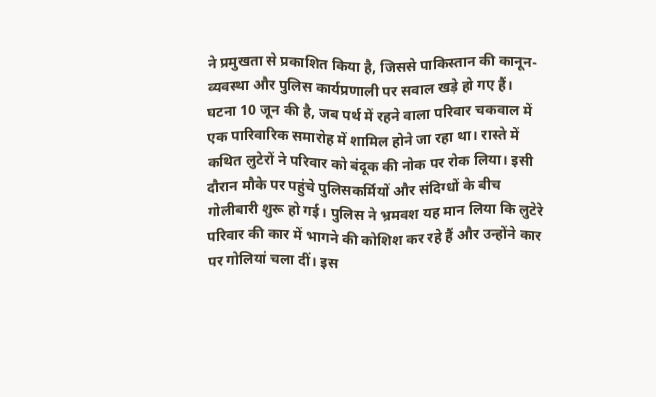ने प्रमुखता से प्रकाशित किया है, जिससे पाकिस्तान की कानून-व्यवस्था और पुलिस कार्यप्रणाली पर सवाल खड़े हो गए हैं।
घटना 10 जून की है, जब पर्थ में रहने वाला परिवार चकवाल में एक पारिवारिक समारोह में शामिल होने जा रहा था। रास्ते में कथित लुटेरों ने परिवार को बंदूक की नोक पर रोक लिया। इसी दौरान मौके पर पहुंचे पुलिसकर्मियों और संदिग्धों के बीच गोलीबारी शुरू हो गई। पुलिस ने भ्रमवश यह मान लिया कि लुटेरे परिवार की कार में भागने की कोशिश कर रहे हैं और उन्होंने कार पर गोलियां चला दीं। इस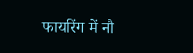फायरिंग में नौ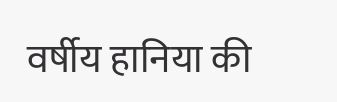वर्षीय हानिया की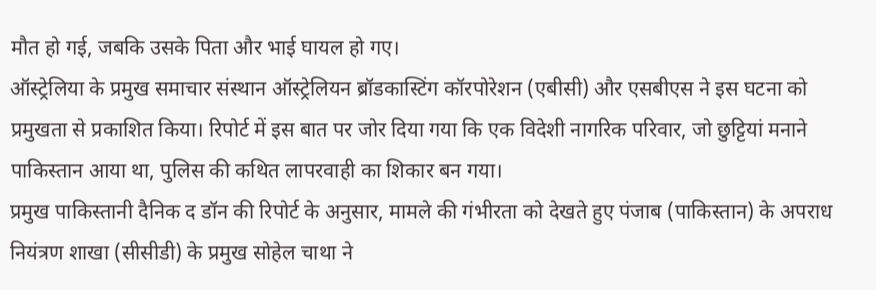मौत हो गई, जबकि उसके पिता और भाई घायल हो गए।
ऑस्ट्रेलिया के प्रमुख समाचार संस्थान ऑस्ट्रेलियन ब्रॉडकास्टिंग कॉरपोरेशन (एबीसी) और एसबीएस ने इस घटना को प्रमुखता से प्रकाशित किया। रिपोर्ट में इस बात पर जोर दिया गया कि एक विदेशी नागरिक परिवार, जो छुट्टियां मनाने पाकिस्तान आया था, पुलिस की कथित लापरवाही का शिकार बन गया।
प्रमुख पाकिस्तानी दैनिक द डॉन की रिपोर्ट के अनुसार, मामले की गंभीरता को देखते हुए पंजाब (पाकिस्तान) के अपराध नियंत्रण शाखा (सीसीडी) के प्रमुख सोहेल चाथा ने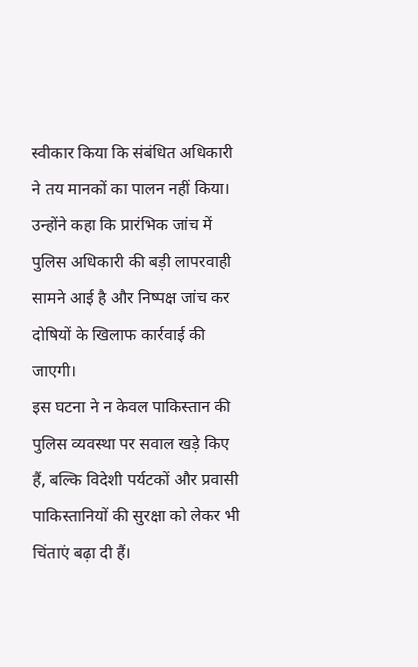स्वीकार किया कि संबंधित अधिकारी ने तय मानकों का पालन नहीं किया। उन्होंने कहा कि प्रारंभिक जांच में पुलिस अधिकारी की बड़ी लापरवाही सामने आई है और निष्पक्ष जांच कर दोषियों के खिलाफ कार्रवाई की जाएगी।
इस घटना ने न केवल पाकिस्तान की पुलिस व्यवस्था पर सवाल खड़े किए हैं, बल्कि विदेशी पर्यटकों और प्रवासी पाकिस्तानियों की सुरक्षा को लेकर भी चिंताएं बढ़ा दी हैं।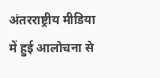अंतरराष्ट्रीय मीडिया में हुई आलोचना से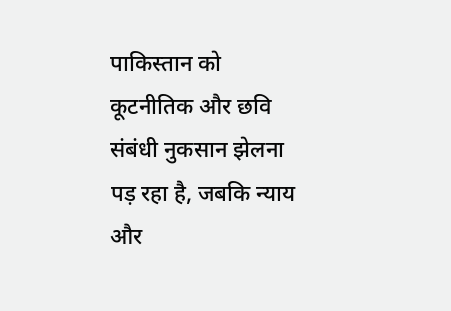पाकिस्तान को कूटनीतिक और छवि संबंधी नुकसान झेलना पड़ रहा है, जबकि न्याय और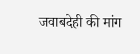जवाबदेही की मांग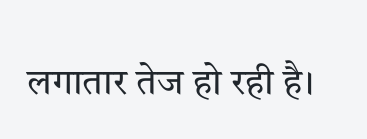लगातार तेज हो रही है।